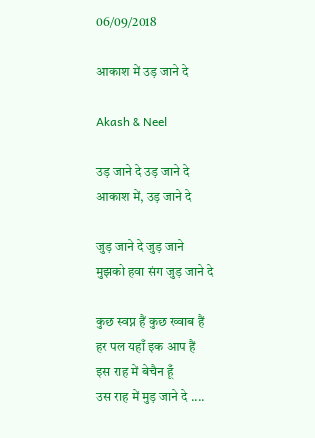06/09/2018

आकाश में उड़ जाने दे

Akash & Neel

उड़ जाने दे उड़ जाने दे
आकाश में, उड़ जाने दे

जुड़ जाने दे जुड़ जाने
मुझको हवा संग जुड़ जाने दे

कुछ स्वप्न हैं कुछ ख्वाब हैं
हर पल यहाँ इक आप हैं
इस राह में बेचैन हूँ
उस राह में मुड़ जाने दे ....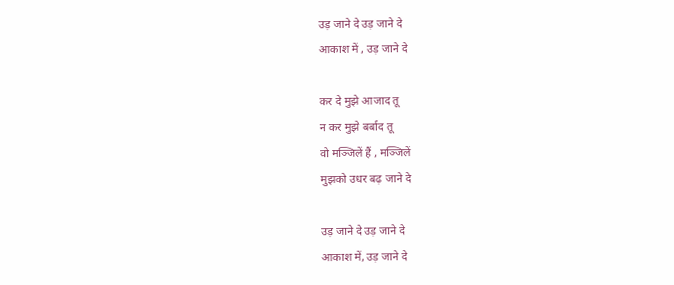उड़ जाने दे उड़ जाने दे
आकाश में , उड़ जाने दे

कर दे मुझे आजाद तू
न कर मुझे बर्बाद तू
वो मञ्जिलें हैं , मञ्जिलें
मुझको उधर बढ़ जाने दे

उड़ जाने दे उड़ जाने दे
आकाश में, उड़ जाने दे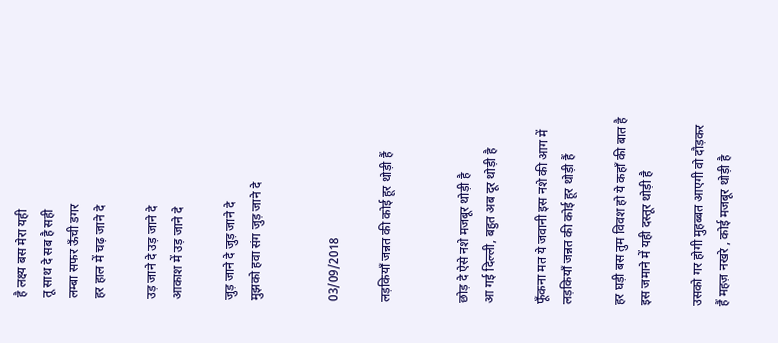है लक्ष्य बस मेरा यही
तू साथ दे सब है सही
लम्बा सफर ऊँची डगर
हर हाल में चढ़ जाने दे

उड़ जाने दे उड़ जाने दे
आकाश में उड़ जाने दे

जुड़ जाने दे जुड़ जाने दे
मुझको हवा संग जुड़ जाने दे


03/09/2018

लड़कियाँ जन्नत की कोई हूर थोड़ी हैं


छोड़ दे ऐसे नशे मजबूर थोड़ी है
आ गई दिल्ली, बहुत अब दूर थोड़ी है

फूँकना मत ये जवानी इस नशे की आग में
लड़कियाँ जन्नत की कोई हूर थोड़ी हैं

हर घड़ी बस तुम विवश हो ये कहाँ की बात है
इस जमाने में यही दस्तूर थोड़ी है

उसको गर होगी मुहब्बत आएगी वो दौड़कर
हैं महज़ नखरे , कोई मजबूर थोड़ी है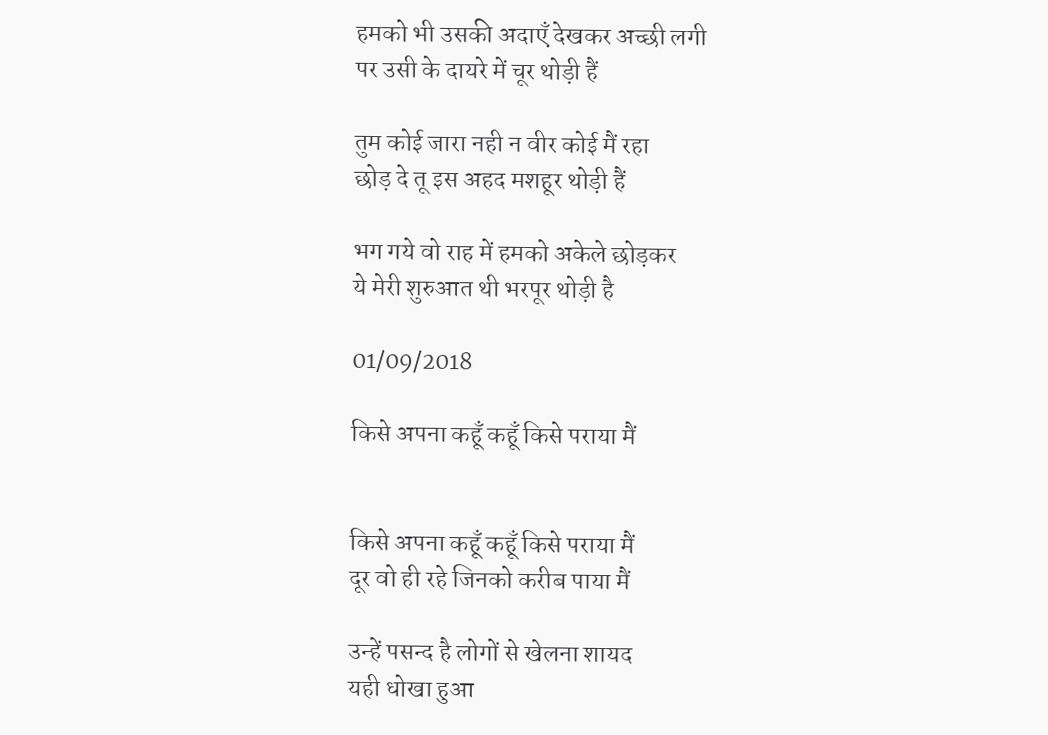हमको भी उसकी अदाएँ देखकर अच्छी लगी
पर उसी के दायरे में चूर थोड़ी हैं

तुम कोई जारा नही न वीर कोई मैं रहा
छोड़ दे तू इस अहद मशहूर थोड़ी हैं

भग गये वो राह में हमको अकेले छोड़कर
ये मेरी शुरुआत थी भरपूर थोड़ी है

01/09/2018

किसे अपना कहूँ कहूँ किसे पराया मैं


किसे अपना कहूँ कहूँ किसे पराया मैं
दूर वो ही रहे जिनको करीब पाया मैं

उन्हें पसन्द है लोगों से खेलना शायद
यही धोखा हुआ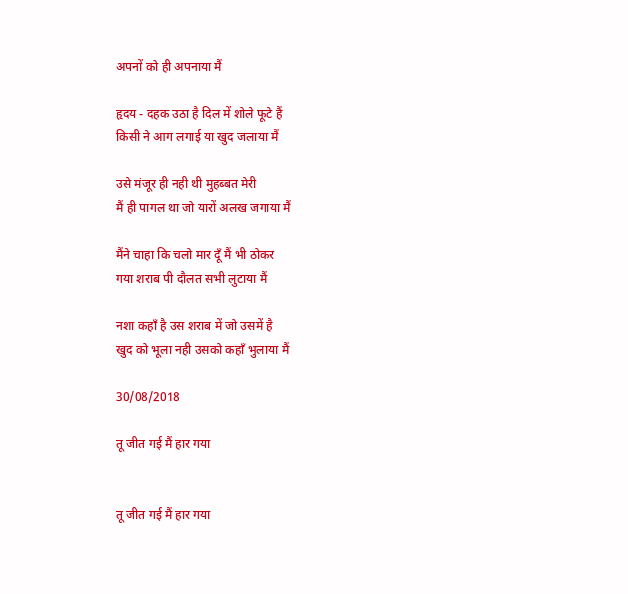अपनों को ही अपनाया मैं

हृदय - दहक उठा है दिल में शोले फूटे हैं
किसी ने आग लगाई या खुद जलाया मैं

उसे मंजूर ही नही थी मुहब्बत मेरी
मैं ही पागल था जो यारों अलख जगाया मैं

मैंने चाहा कि चलो मार दूँ मैं भी ठोकर
गया शराब पी दौलत सभी लुटाया मैं

नशा कहाँ है उस शराब में जो उसमें है
खुद को भूला नही उसको कहाँ भुलाया मैं

30/08/2018

तू जीत गई मैं हार गया


तू जीत गई मैं हार गया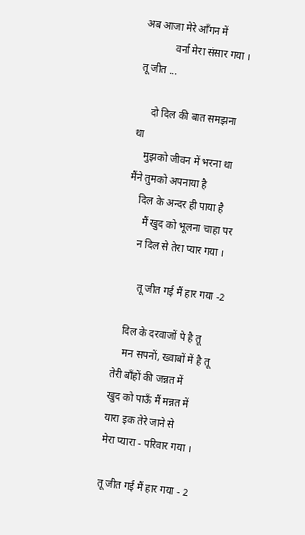अब आजा मेरे आँगन में
            वर्ना मेरा संसार गया ।  तू जीत ...

     दो दिल की बात समझना था
    मुझको जीवन में भरना था
मैंने तुमको अपनाया है
    दिल के अन्दर ही पाया है
      मैं खुद को भूलना चाहा पर
     न दिल से तेरा प्यार गया ।

       तू जीत गई मैं हार गया -2

   दिल के दरवाजों पे है तू
    मन सपनों, ख्वाबों में है तू
तेरी बाँहों की जन्नत में
खुद को पाऊँ मैं मन्नत में
यारा इक तेरे जाने से
मेरा प्यारा - परिवार गया ।

तू जीत गई मैं हार गया - 2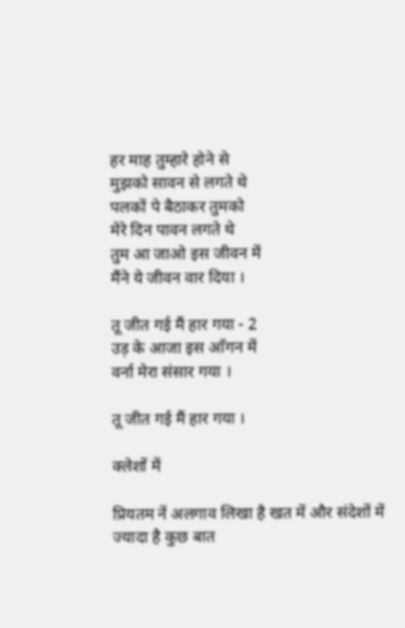हर माह तुम्हारे होने से
मुझको सावन से लगते थे
पलकों पे बैठाकर तुमको
मेरे दिन पावन लगते थे
तुम आ जाओ इस जीवन में
मैंने ये जीवन वार दिया ।

तू जीत गई मैं हार गया - 2
उड़ के आजा इस आँगन में
वर्ना मेरा संसार गया ।

तू जीत गई मैं हार गया ।

क्लेशों में

प्रियतम नें अलगाव लिखा है खत में और संदेशों में
ज्यादा है कुछ बात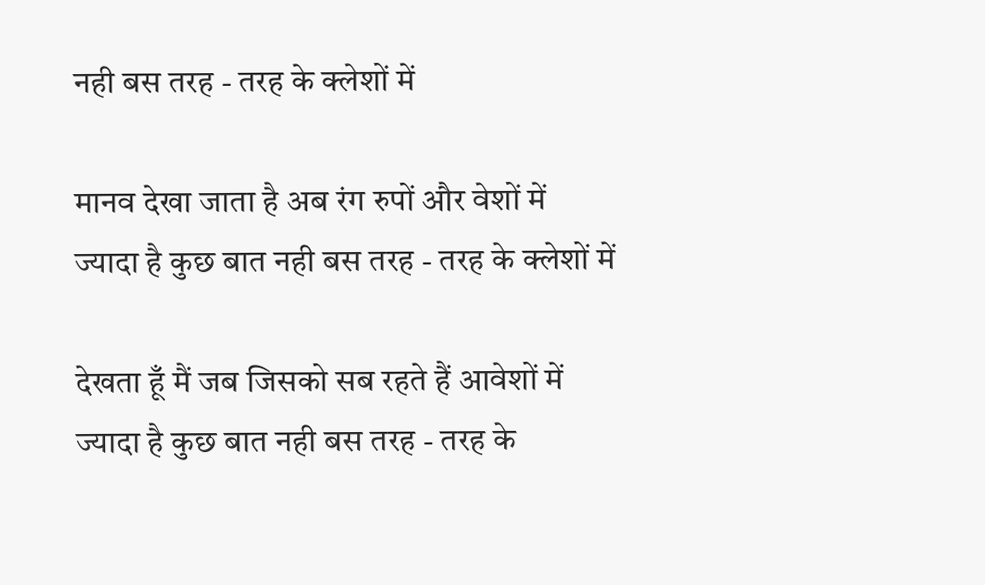नही बस तरह - तरह के क्लेशों में

मानव देखा जाता है अब रंग रुपों और वेशों में
ज्यादा है कुछ बात नही बस तरह - तरह के क्लेशों में

देखता हूँ मैं जब जिसको सब रहते हैं आवेशों में
ज्यादा है कुछ बात नही बस तरह - तरह के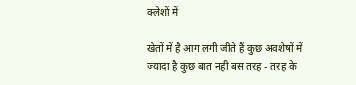क्लेशों में

खेतों में है आग लगी जीते हैं कुछ अवशेषों में
ज्यादा है कुछ बात नही बस तरह - तरह के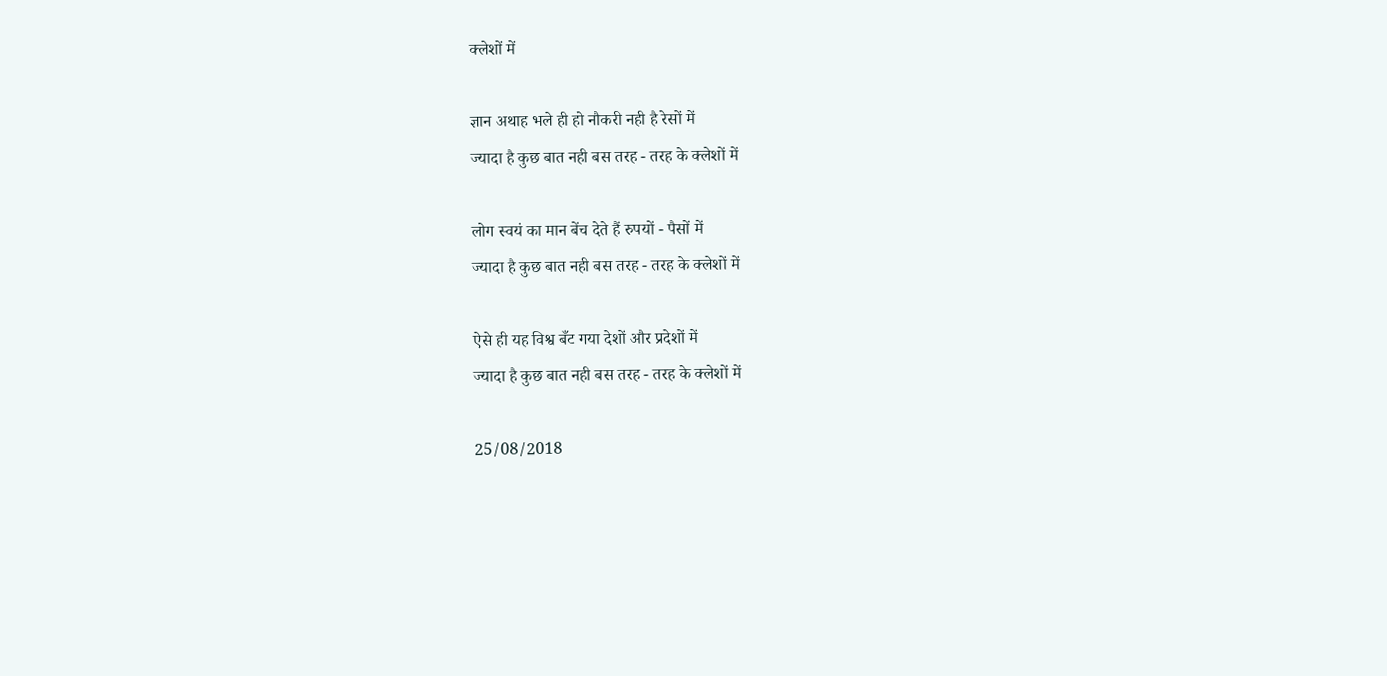क्लेशों में

ज्ञान अथाह भले ही हो नौकरी नही है रेसों में
ज्यादा है कुछ बात नही बस तरह - तरह के क्लेशों में

लोग स्वयं का मान बेंच देते हैं रुपयों - पैसों में
ज्यादा है कुछ बात नही बस तरह - तरह के क्लेशों में

ऐसे ही यह विश्व बँट गया देशों और प्रदेशों में
ज्यादा है कुछ बात नही बस तरह - तरह के क्लेशों में

25/08/2018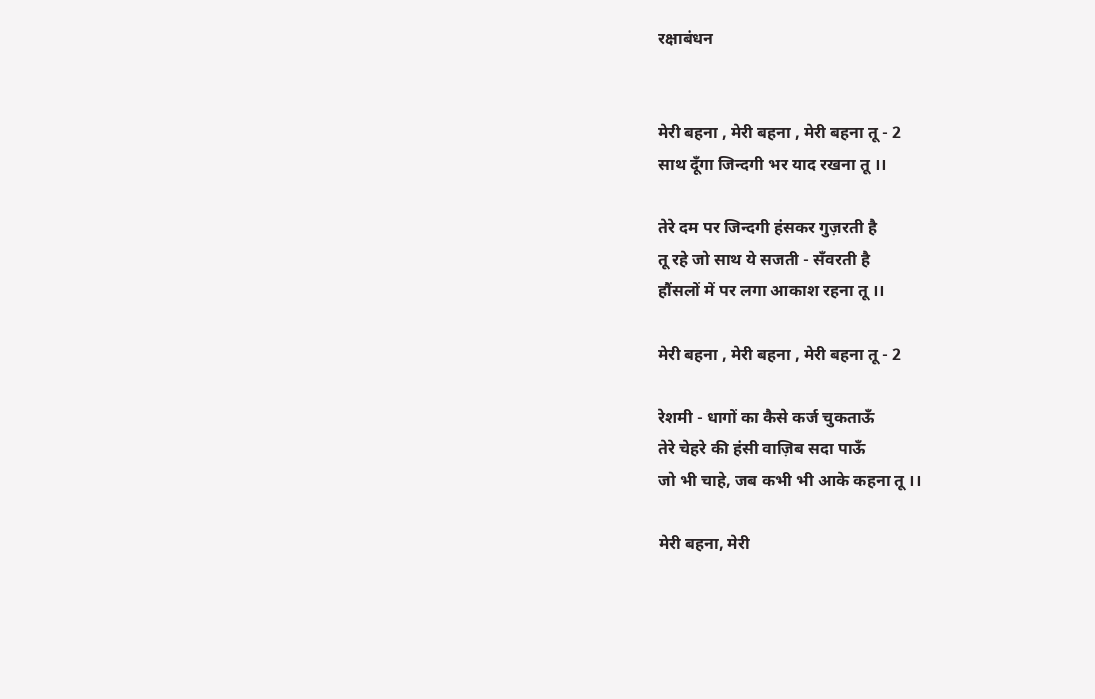रक्षाबंधन


मेरी बहना , मेरी बहना , मेरी बहना तू - 2
साथ दूँगा जिन्दगी भर याद रखना तू ।।

तेरे दम पर जिन्दगी हंसकर गुज़रती है
तू रहे जो साथ ये सजती - सँवरती है
हौंसलों में पर लगा आकाश रहना तू ।।

मेरी बहना , मेरी बहना , मेरी बहना तू - 2

रेशमी - धागों का कैसे कर्ज चुकताऊँ
तेरे चेहरे की हंसी वाज़िब सदा पाऊँ
जो भी चाहे, जब कभी भी आके कहना तू ।।

मेरी बहना, मेरी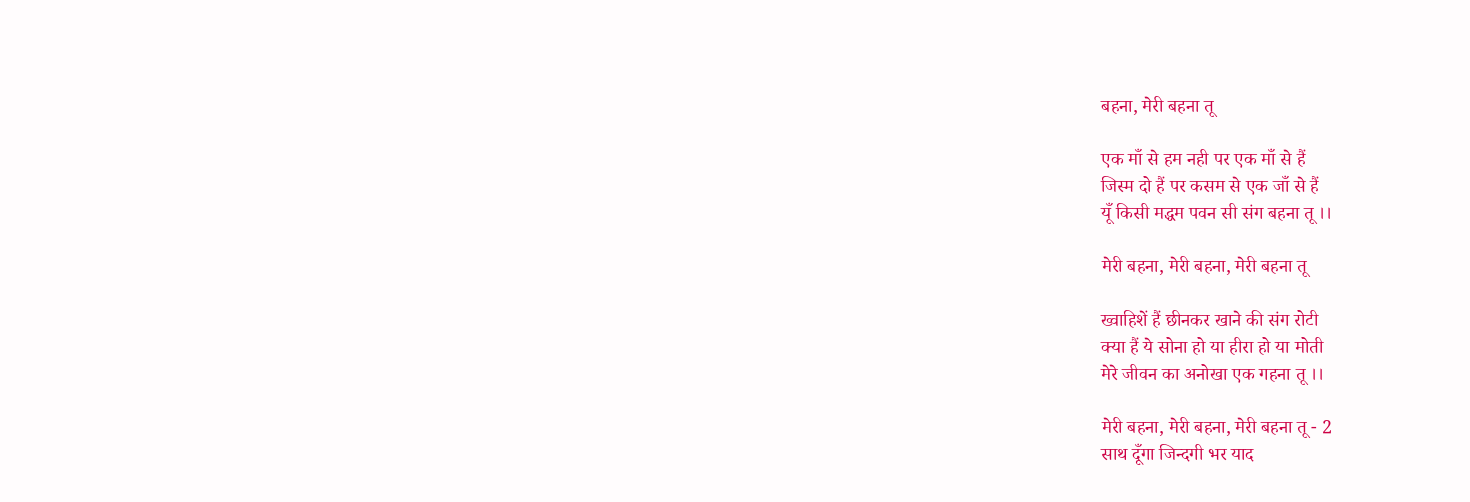बहना, मेरी बहना तू

एक माँ से हम नही पर एक माँ से हैं
जिस्म दो हैं पर कसम से एक जाँ से हैं
यूँ किसी मद्धम पवन सी संग बहना तू ।।

मेरी बहना, मेरी बहना, मेरी बहना तू

ख्वाहिशें हैं छीनकर खाने की संग रोटी
क्या हैं ये सोना हो या हीरा हो या मोती
मेरे जीवन का अनोखा एक गहना तू ।।

मेरी बहना, मेरी बहना, मेरी बहना तू - 2
साथ दूँगा जिन्दगी भर याद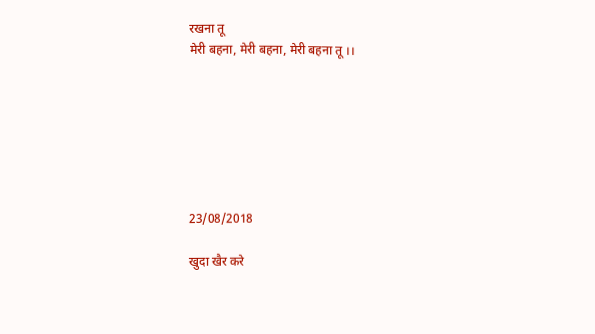रखना तू
मेरी बहना, मेरी बहना, मेरी बहना तू ।।







23/08/2018

खुदा खैर करे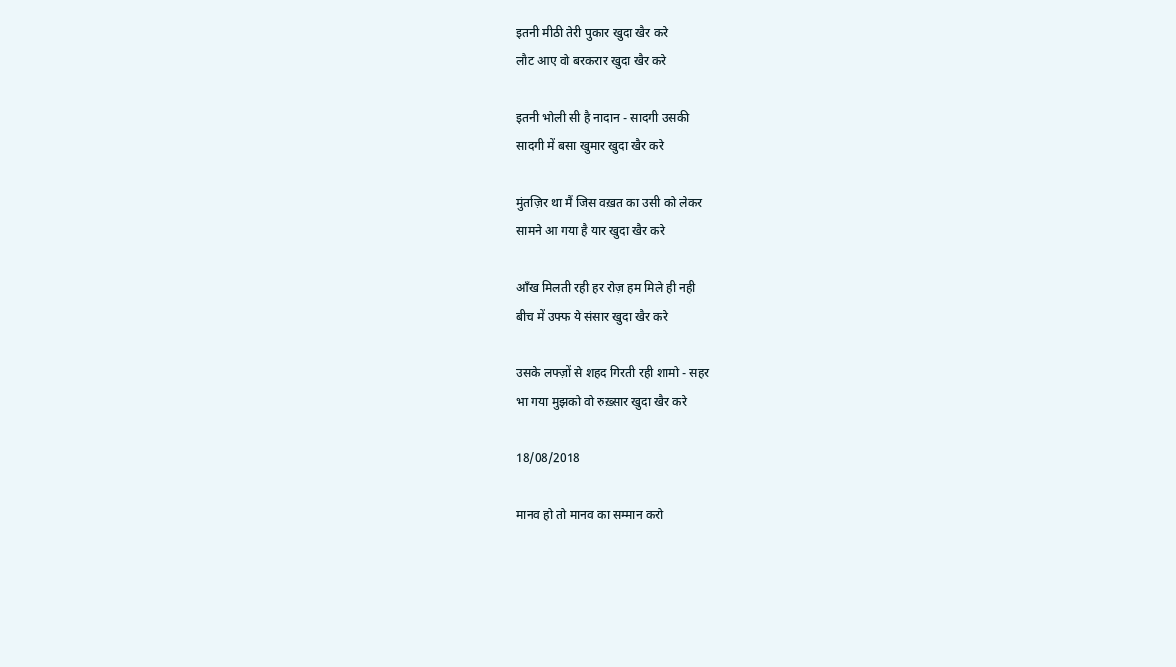इतनी मीठी तेरी पुकार खुदा खैर करे
लौट आए वो बरकरार खुदा खैर करे

इतनी भोली सी है नादान - सादगी उसकी
सादगी में बसा खुमार खुदा खैर करे

मुंतज़िर था मैं जिस वख़त का उसी को लेकर
सामने आ गया है यार खुदा खैर करे

आँख मिलती रही हर रोज़ हम मिले ही नही
बीच में उफ्फ ये संसार खुदा खैर करे

उसके लफ्ज़ों से शहद गिरती रही शामो - सहर
भा गया मुझको वो रुख़्सार खुदा खैर करे

18/08/2018

मानव हो तो मानव का सम्मान करो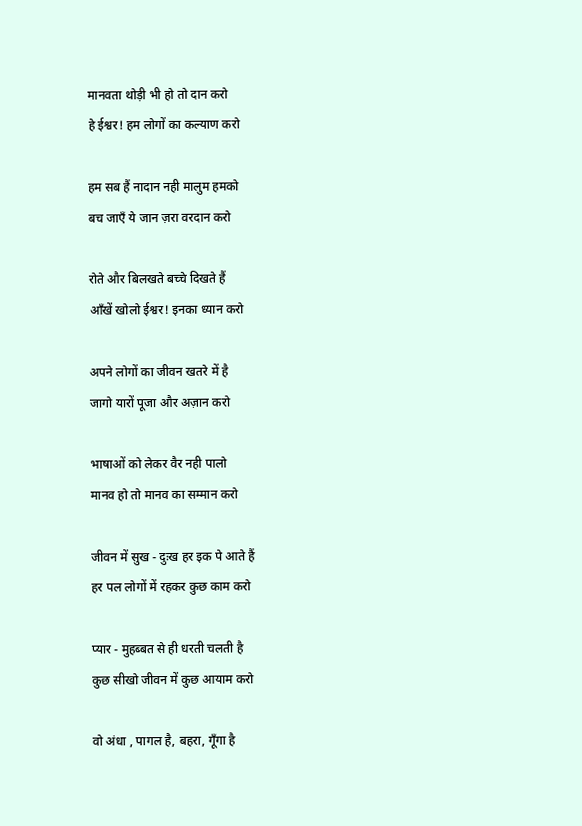मानवता थोड़ी भी हो तो दान करो
हे ईश्वर! हम लोगों का कल्याण करो

हम सब हैं नादान नही मालुम हमको
बच जाएँ ये जान ज़रा वरदान करो

रोते और बिलखते बच्चे दिखते हैं
आँखें खोलो ईश्वर! इनका ध्यान करो

अपने लोगों का जीवन खतरे में है
जागो यारों पूजा और अज़ान करो

भाषाओं को लेकर वैर नही पालो
मानव हो तो मानव का सम्मान करो

जीवन में सुख - दुःख हर इक पे आते हैं
हर पल लोगों में रहकर कुछ काम करो

प्यार - मुहब्बत से ही धरती चलती है
कुछ सीखो जीवन में कुछ आयाम करो

वो अंधा , पागल है, बहरा, गूँगा है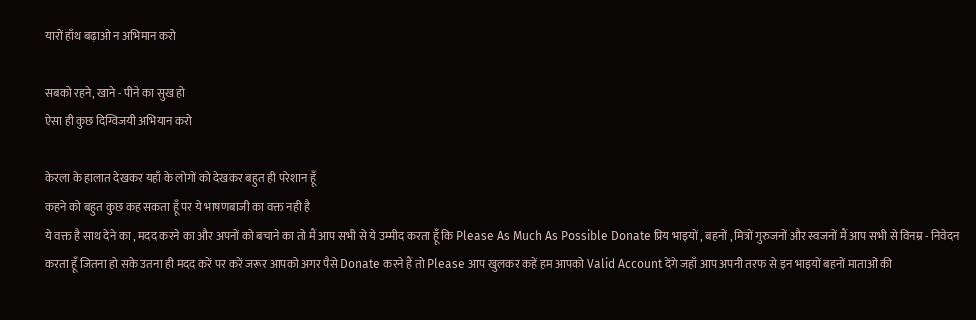यारों हाँथ बढ़ाओ न अभिमान करो

सबको रहने, खाने - पीने का सुख हो
ऐसा ही कुछ दिग्विजयी अभियान करो

केरला के हालात देखकर यहाँ के लोगों को देखकर बहुत ही परेशान हूँ
कहने को बहुत कुछ कह सकता हूँ पर ये भाषणबाजी का वक्त नही है
ये वक्त है साथ देने का , मदद करने का और अपनों को बचाने का तो मैं आप सभी से ये उम्मीद करता हूँ कि Please As Much As Possible Donate प्रिय भाइयों , बहनों , मित्रों गुरुजनों और स्वजनों मैं आप सभी से विनम्र - निवेदन करता हूँ जितना हो सके उतना ही मदद करें पर करें जरूर आपको अगर पैसे Donate करने हैं तो Please आप खुलकर कहें हम आपको Valid Account देंगे जहाँ आप अपनी तरफ से इन भाइयों बहनों माताओं की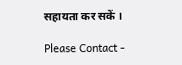सहायता कर सकें ।

Please Contact -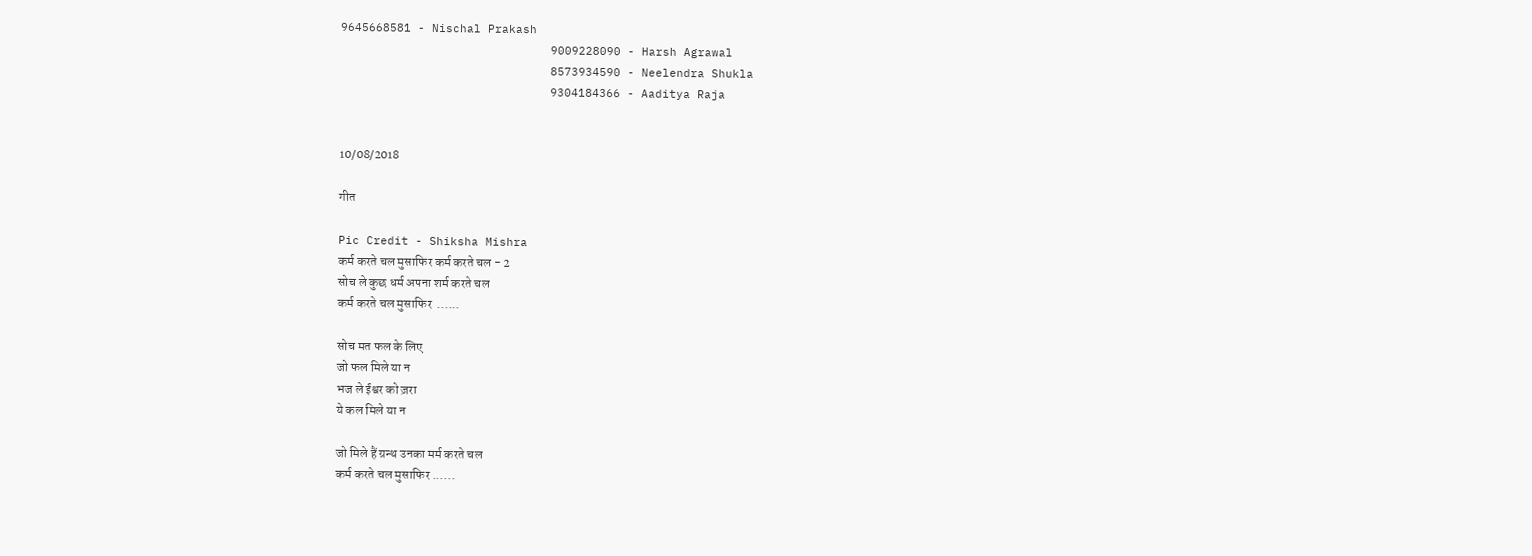9645668581 - Nischal Prakash
                              9009228090 - Harsh Agrawal
                              8573934590 - Neelendra Shukla
                              9304184366 - Aaditya Raja


10/08/2018

गीत

Pic Credit - Shiksha Mishra
कर्म करते चल मुसाफिर कर्म करते चल - 2
सोच ले कुछ धर्म अपना शर्म करते चल
कर्म करते चल मुसाफिर  ......

सोच मत फल के लिए
जो फल मिले या न
भज ले ईश्वर को ज़रा
ये कल मिले या न

जो मिले हैं ग्रन्थ उनका मर्म करते चल
कर्म करते चल मुसाफिर ......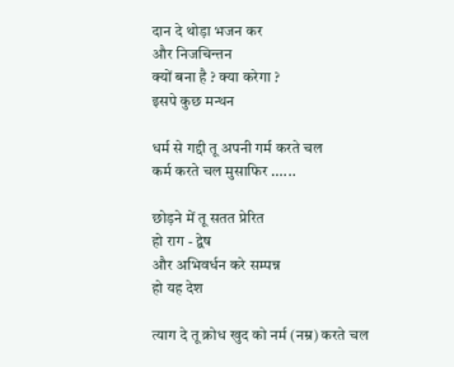दान दे थोड़ा भजन कर
और निजचिन्तन
क्यों बना है ? क्या करेगा ?
इसपे कुछ मन्थन

धर्म से गद्दी तू अपनी गर्म करते चल
कर्म करते चल मुसाफिर ......

छोड़ने में तू सतत प्रेरित
हो राग - द्वेष
और अभिवर्धन करे सम्पन्न
हो यह देश

त्याग दे तू क्रोध खुद को नर्म (नम्र) करते चल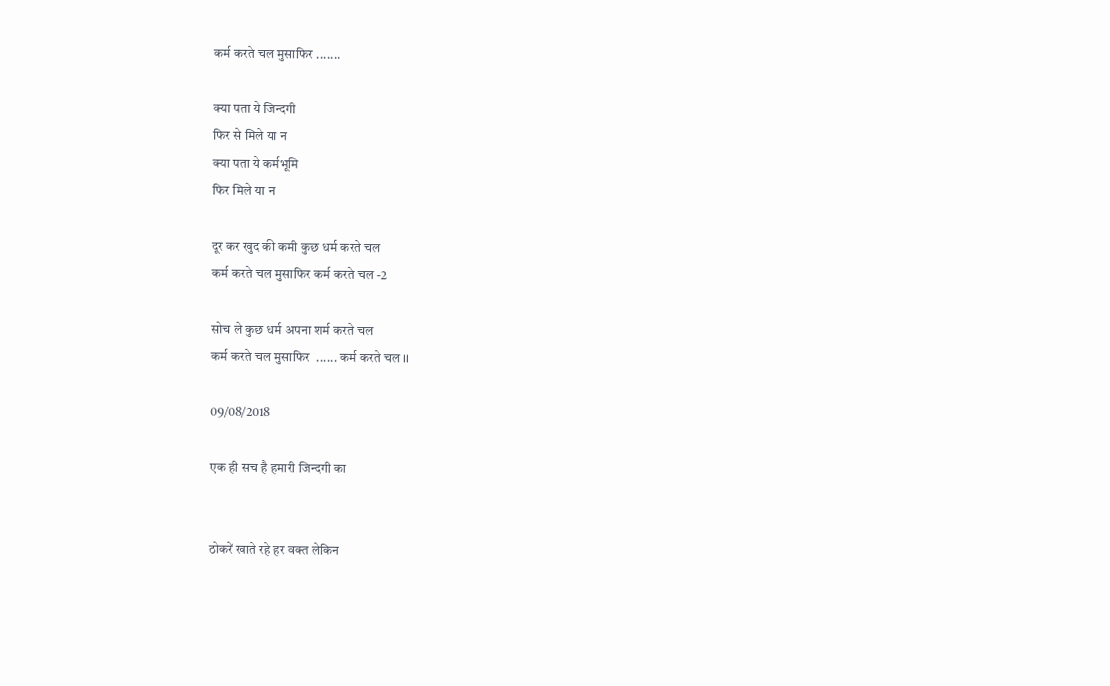कर्म करते चल मुसाफिर .......

क्या पता ये जिन्दगी
फिर से मिले या न
क्या पता ये कर्मभूमि
फिर मिले या न

दूर कर खुद की कमी कुछ धर्म करते चल
कर्म करते चल मुसाफिर कर्म करते चल -2

सोच ले कुछ धर्म अपना शर्म करते चल
कर्म करते चल मुसाफिर  ...... कर्म करते चल ।।

09/08/2018

एक ही सच है हमारी जिन्दगी का


ठोकरें खाते रहे हर वक्त लेकिन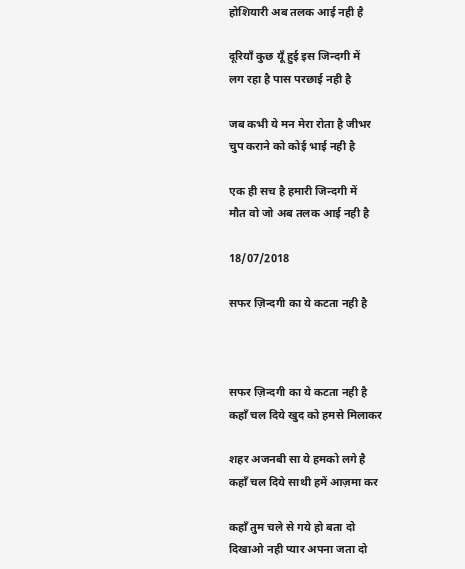होशियारी अब तलक आई नही है

दूरियाँ कुछ यूँ हुई इस जिन्दगी में
लग रहा है पास परछाई नही है

जब कभी ये मन मेरा रोता है जीभर
चुप कराने को कोई भाई नही है

एक ही सच है हमारी जिन्दगी में
मौत वो जो अब तलक आई नही है

18/07/2018

सफर ज़िन्दगी का ये कटता नही है



सफर ज़िन्दगी का ये कटता नही है
कहाँ चल दिये खुद को हमसे मिलाकर

शहर अजनबी सा ये हमको लगे है
कहाँ चल दिये साथी हमें आज़मा कर

कहाँ तुम चले से गये हो बता दो
दिखाओ नही प्यार अपना जता दो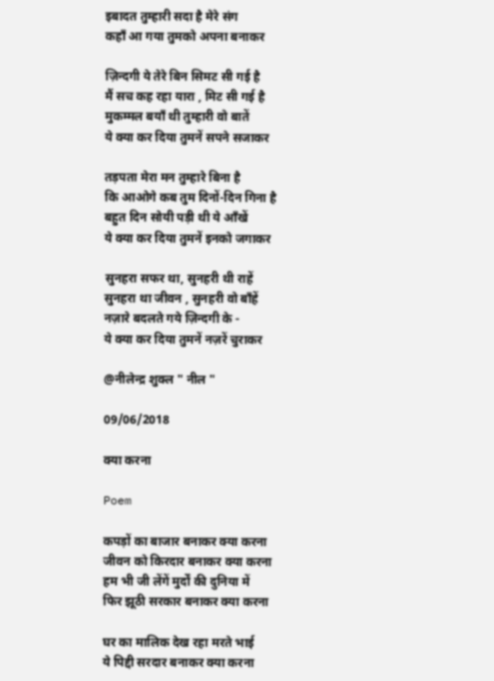इबादत तुम्हारी सदा है मेरे संग
कहाँ आ गया तुमको अपना बनाकर

ज़िन्दगी ये तेरे बिन सिमट सी गई है
मैं सच कह रहा यारा , मिट सी गई है
मुकम्मल बयाँ थी तुम्हारी वो बातें
ये क्या कर दिया तुमनें सपने सजाकर

तड़पता मेरा मन तुम्हारे बिना है
कि आओगे कब तुम दिनों-दिन गिना है
बहुत दिन सोयी पड़ी थी ये आँखें
ये क्या कर दिया तुमनें इनको जगाकर

सुनहरा सफर था, सुनहरी थी राहें
सुनहरा था जीवन , सुनहरी वो बाँहें
नज़ारे बदलते गये ज़िन्दगी के -
ये क्या कर दिया तुमनें नज़रें चुराकर

@नीलेन्द्र शुक्ल " नील "

09/06/2018

क्या करना

Poem

कपड़ों का बाजार बनाकर क्या करना
जीवन को किरदार बनाकर क्या करना
हम भी जी लेंगें मुर्दों की दुनिया में
फिर झूठी सरकार बनाकर क्या करना

घर का मालिक देख रहा मरते भाई
ये पिद्दी सरदार बनाकर क्या करना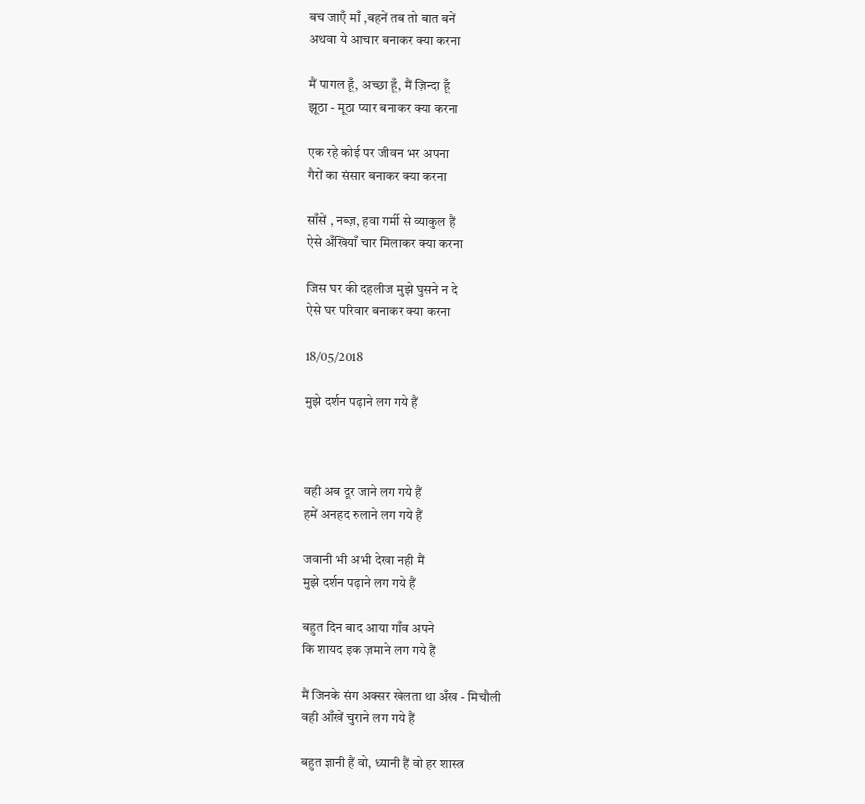बच जाएँ माँ ,बहनें तब तो बात बनें
अथवा ये आचार बनाकर क्या करना

मैं पागल हूँ, अच्छा हूँ, मैं ज़िन्दा हूँ
झूठा - मूठा प्यार बनाकर क्या करना

एक रहे कोई पर जीवन भर अपना
गैरों का संसार बनाकर क्या करना

साँसें , नब्ज़, हवा गर्मी से व्याकुल हैं
ऐसे अँखियाँ चार मिलाकर क्या करना

जिस घर की दहलीज मुझे घुसने न दे
ऐसे घर परिवार बनाकर क्या करना

18/05/2018

मुझे दर्शन पढ़ाने लग गये हैं



वही अब दूर जाने लग गये हैं
हमें अनहद रुलाने लग गये हैं

जवानी भी अभी देखा नही मैं
मुझे दर्शन पढ़ाने लग गये हैं

बहुत दिन बाद आया गाँव अपने
कि शायद इक ज़माने लग गये हैं

मैं जिनके संग अक्सर खेलता था अँख - मिचौली
वही आँखें चुराने लग गये हैं

बहुत ज्ञानी हैं वो, ध्यानी हैं वो हर शास्त्र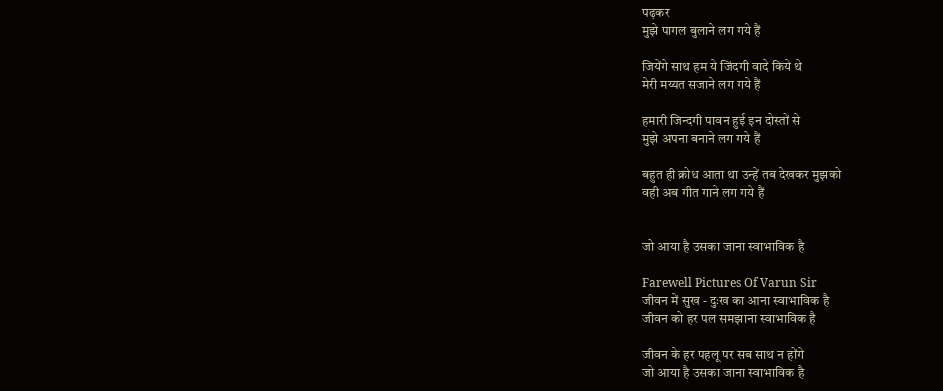पढ़कर
मुझे पागल बुलाने लग गये हैं

जियेंगे साथ हम ये जिंदगी वादे किये थे
मेरी मय्यत सजाने लग गये हैं

हमारी जिन्दगी पावन हुई इन दोस्तों से
मुझे अपना बनाने लग गये हैं

बहुत ही क्रोध आता था उन्हें तब देखकर मुझको
वही अब गीत गाने लग गये हैं


जो आया है उसका जाना स्वाभाविक है

Farewell Pictures Of Varun Sir
जीवन में सुख - दुःख का आना स्वाभाविक है
जीवन को हर पल समझाना स्वाभाविक है

जीवन के हर पहलू पर सब साथ न होंगे
जो आया है उसका जाना स्वाभाविक है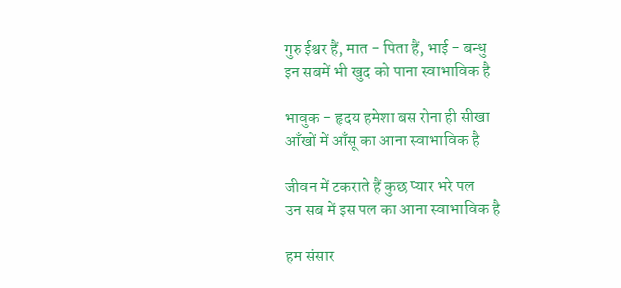गुरु ईश्वर हैं, मात - पिता हैं, भाई - बन्धु
इन सबमें भी खुद को पाना स्वाभाविक है

भावुक - हृदय हमेशा बस रोना ही सीखा
आँखों में आँसू का आना स्वाभाविक है

जीवन में टकराते हैं कुछ प्यार भरे पल
उन सब में इस पल का आना स्वाभाविक है

हम संसार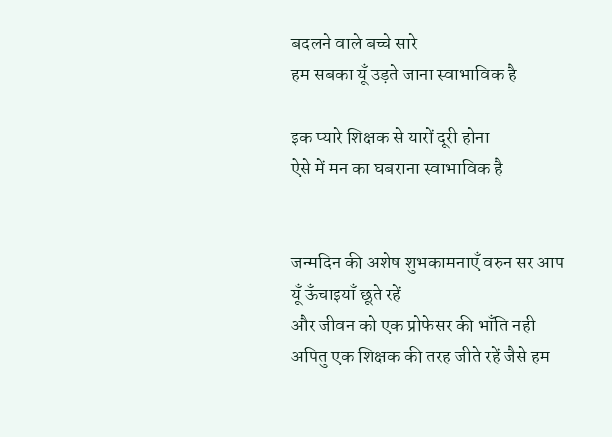बदलने वाले बच्चे सारे
हम सबका यूँ उड़ते जाना स्वाभाविक है

इक प्यारे शिक्षक से यारों दूरी होना
ऐसे में मन का घबराना स्वाभाविक है


जन्मदिन की अशेष शुभकामनाएँ वरुन सर आप यूँ ऊँचाइयाँ छूते रहें
और जीवन को एक प्रोफेसर की भाँति नही अपितु एक शिक्षक की तरह जीते रहें जैसे हम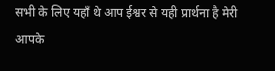सभी के लिए यहाँ थे आप ईश्वर से यही प्रार्थना है मेरी
आपके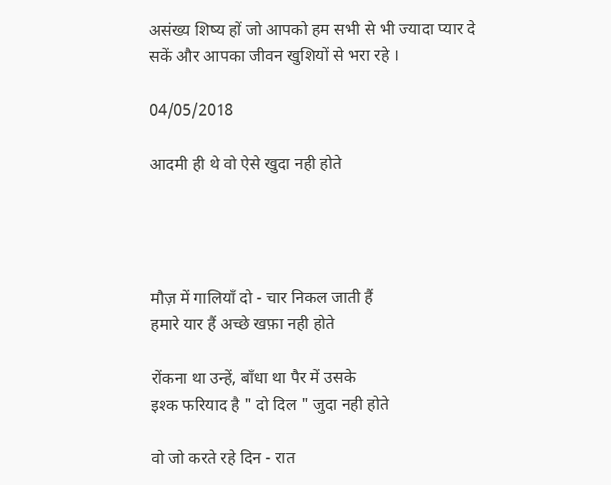असंख्य शिष्य हों जो आपको हम सभी से भी ज्यादा प्यार दे सकें और आपका जीवन खुशियों से भरा रहे ।

04/05/2018

आदमी ही थे वो ऐसे खुदा नही होते




मौज़ में गालियाँ दो - चार निकल जाती हैं
हमारे यार हैं अच्छे खफ़ा नही होते

रोंकना था उन्हें, बाँधा था पैर में उसके
इश्क फरियाद है " दो दिल " जुदा नही होते

वो जो करते रहे दिन - रात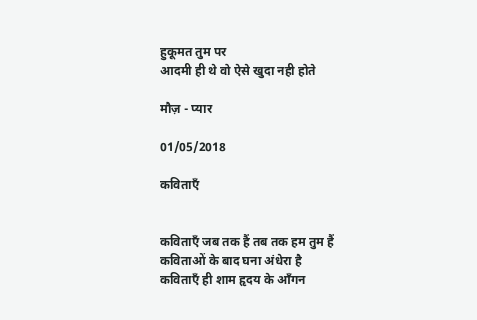हुकूमत तुम पर
आदमी ही थे वो ऐसे खुदा नही होते

मौज़ - प्यार

01/05/2018

कविताएँ


कविताएँ जब तक हैं तब तक हम तुम हैं
कविताओं के बाद घना अंधेरा है
कविताएँ ही शाम हृदय के आँगन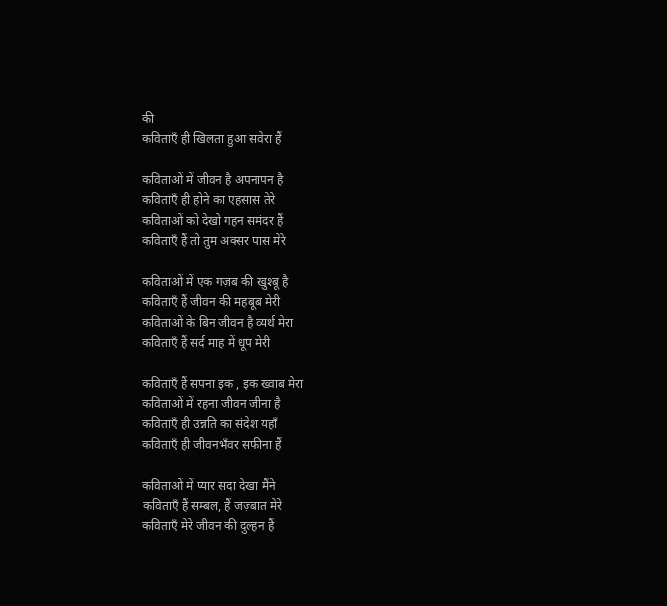की
कविताएँ ही खिलता हुआ सवेरा हैं

कविताओं में जीवन है अपनापन है
कविताएँ ही होने का एहसास तेरे
कविताओं को देखो गहन समंदर हैं
कविताएँ हैं तो तुम अक्सर पास मेरे

कविताओं में एक गज़ब की खुश्बू है
कविताएँ हैं जीवन की महबूब मेरी
कविताओं के बिन जीवन है व्यर्थ मेरा
कविताएँ हैं सर्द माह में धूप मेरी

कविताएँ हैं सपना इक , इक ख्वाब मेरा
कविताओं में रहना जीवन जीना है
कविताएँ ही उन्नति का संदेश यहाँ
कविताएँ ही जीवनभँवर सफीना हैं

कविताओं में प्यार सदा देखा मैंने
कविताएँ हैं सम्बल, हैं जज़्बात मेरे
कविताएँ मेरे जीवन की दुल्हन हैं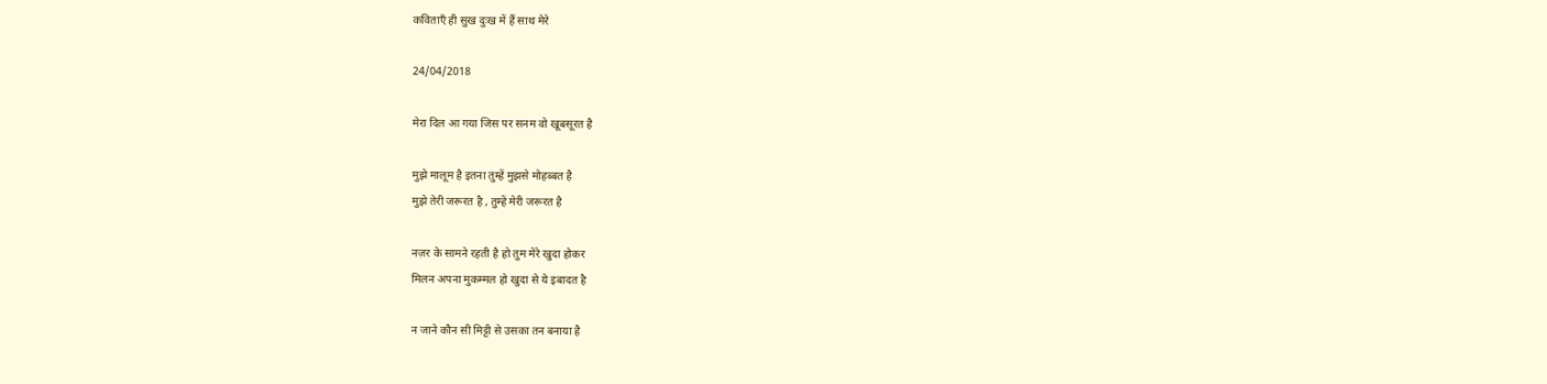कविताएँ ही सुख दुःख में हैं साथ मेरे

24/04/2018

मेरा दिल आ गया जिस पर सनम वो खूबसूरत है

मुझे मालूम है इतना तुम्हें मुझसे मोहब्बत है
मुझे तेरी जरूरत है , तुम्हें मेरी जरूरत है

नज़र के सामने रहती है हो तुम मेरे खुदा होकर
मिलन अपना मुकम्मल हो खुदा से ये इबादत है

न जाने कौन सी मिट्टी से उसका तन बनाया है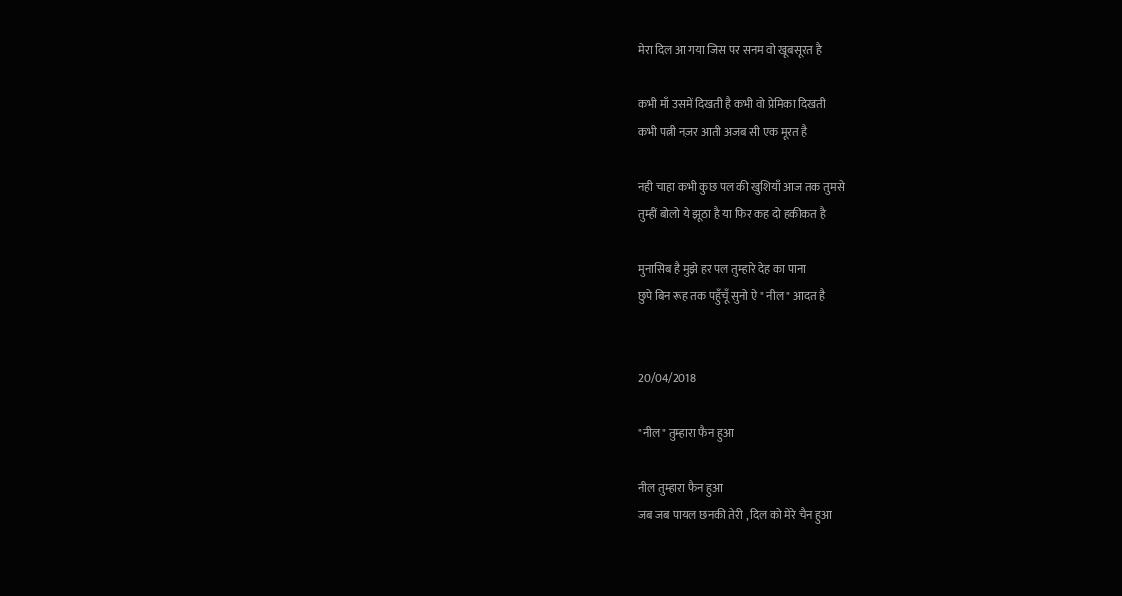मेरा दिल आ गया जिस पर सनम वो खूबसूरत है

कभी माँ उसमें दिखती है कभी वो प्रेमिका दिखती
कभी पत्नी नज़र आती अजब सी एक मूरत है

नही चाहा कभी कुछ पल की खुशियाँ आज तक तुमसे
तुम्हीं बोलो ये झूठा है या फिर कह दो हकीकत है

मुनासिब है मुझे हर पल तुम्हारे देह का पाना
छुपे बिन रूह तक पहुँचूँ सुनो ऐ " नील " आदत है


20/04/2018

"नील" तुम्हारा फैन हुआ

नील तुम्हारा फैन हुआ
जब जब पायल छनकी तेरी , दिल को मेरे चैन हुआ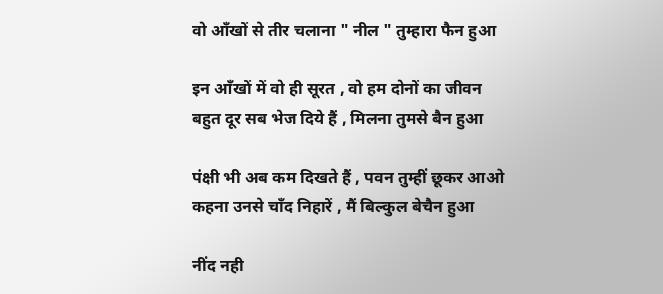वो आँखों से तीर चलाना " नील " तुम्हारा फैन हुआ

इन आँखों में वो ही सूरत , वो हम दोनों का जीवन
बहुत दूर सब भेज दिये हैं , मिलना तुमसे बैन हुआ

पंक्षी भी अब कम दिखते हैं , पवन तुम्हीं छूकर आओ
कहना उनसे चाँद निहारें , मैं बिल्कुल बेचैन हुआ

नींद नही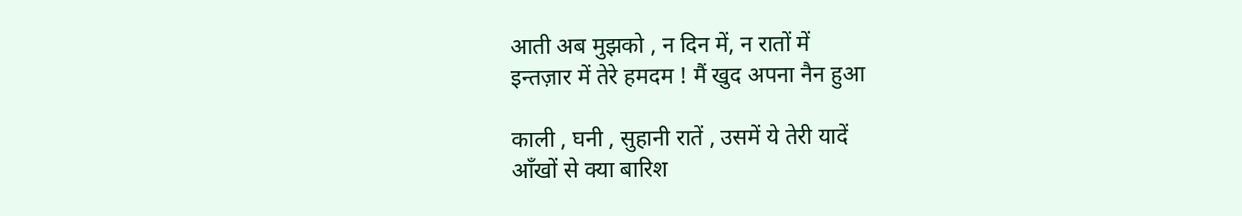आती अब मुझको , न दिन में, न रातों में
इन्तज़ार में तेरे हमदम ! मैं खुद अपना नैन हुआ

काली , घनी , सुहानी रातें , उसमें ये तेरी यादें
आँखों से क्या बारिश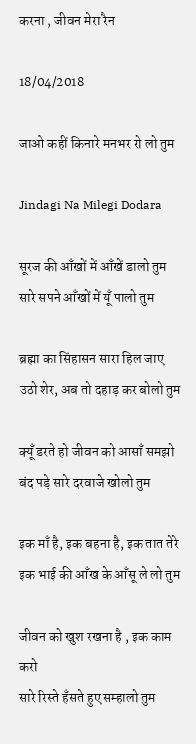करना , जीवन मेरा रैन

18/04/2018

जाओ कहीं किनारे मनभर रो लो तुम

Jindagi Na Milegi Dodara

सूरज की आँखों में आँखें डालो तुम
सारे सपने आँखों में यूँ पालो तुम

ब्रह्मा का सिंहासन सारा हिल जाए
उठो शेर, अब तो दहाड़ कर बोलो तुम

क्यूँ डरते हो जीवन को आसाँ समझो
बंद पड़े सारे दरवाजे खोलो तुम

इक माँ है, इक बहना है, इक तात तेरे
इक भाई की आँख के आँसू ले लो तुम

जीवन को खुश रखना है , इक काम करो
सारे रिस्ते हँसते हुए सम्हालो तुम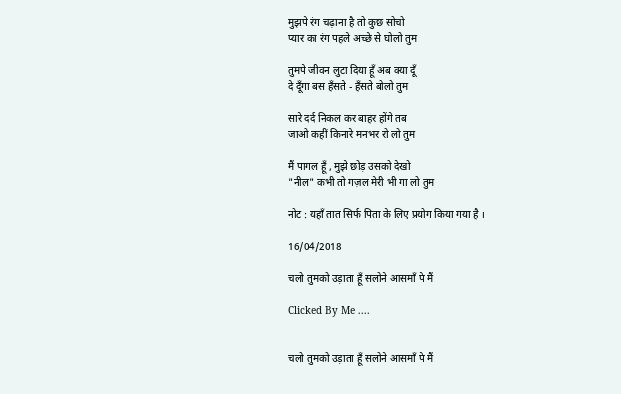मुझपे रंग चढ़ाना है तो कुछ सोचो
प्यार का रंग पहले अच्छे से घोलो तुम

तुमपे जीवन लुटा दिया हूँ अब क्या दूँ
दे दूँगा बस हँसते - हँसते बोलो तुम

सारे दर्द निकल कर बाहर होंगे तब
जाओ कहीं किनारे मनभर रो लो तुम

मैं पागल हूँ , मुझे छोड़ उसको देखो
"नील" कभी तो गज़ल मेरी भी गा लो तुम

नोट : यहाँ तात सिर्फ पिता के लिए प्रयोग किया गया है ।

16/04/2018

चलो तुमको उड़ाता हूँ सलोने आसमाँ पे मैं

Clicked By Me ....


चलो तुमको उड़ाता हूँ सलोने आसमाँ पे मैं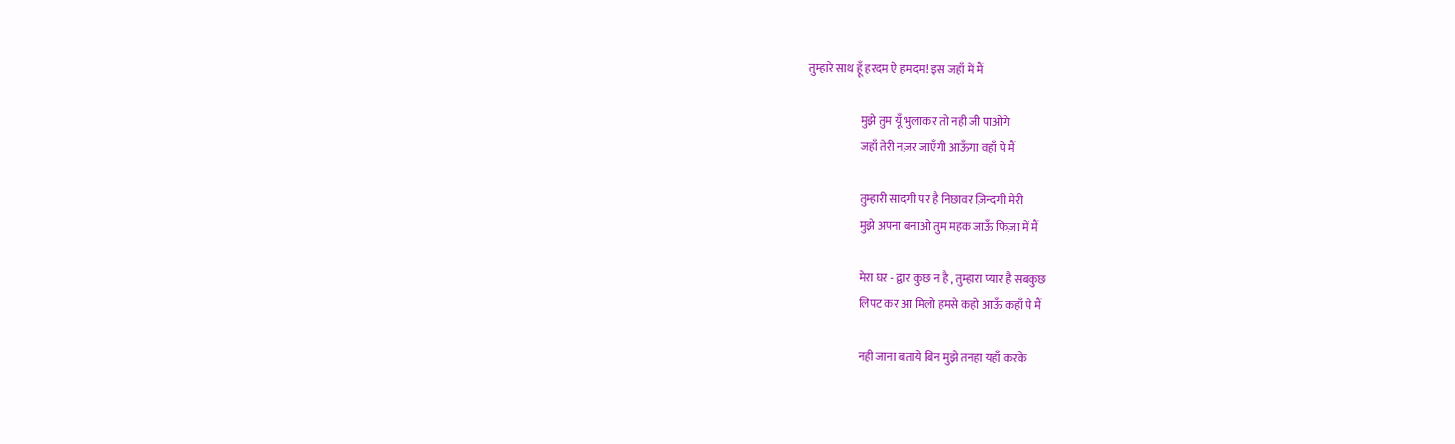तुम्हारे साथ हूँ हरदम ऐ हमदम! इस जहाँ में मैं

                       मुझे तुम यूँ भुलाकर तो नही जी पाओगे
                       जहाँ तेरी नज़र जाएँगी आऊँगा वहाँ पे मैं

                       तुम्हारी सादगी पर है निछावर ज़िन्दगी मेरी
                       मुझे अपना बनाओ तुम महक जाऊँ फिज़ा में मैं

                       मेरा घर - द्वार कुछ न है , तुम्हारा प्यार है सबकुछ
                       लिपट कर आ मिलो हमसे कहो आऊँ कहाँ पे मैं

                       नही जाना बताये बिन मुझे तनहा यहाँ करके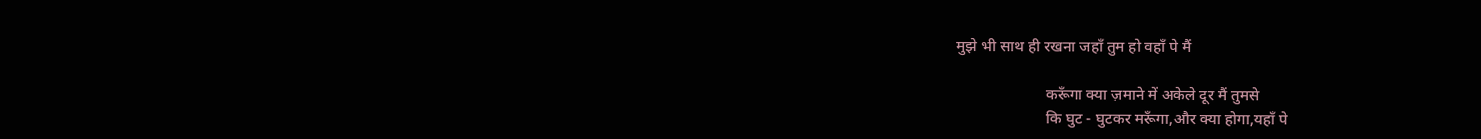मुझे भी साथ ही रखना जहाँ तुम हो वहाँ पे मैं

                       करूँगा क्या ज़माने में अकेले दूर मैं तुमसे
                       कि घुट - घुटकर मरूँगा,और क्या होगा,यहाँ पे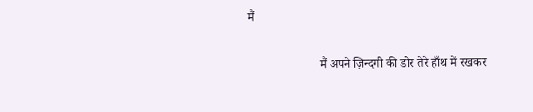मैं

                       मैं अपने ज़िन्दगी की डोर तेरे हाँथ में रखकर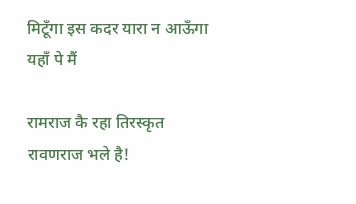मिटूँगा इस कदर यारा न आऊँगा यहाँ पे मैं

रामराज कै रहा तिरस्कृत रावणराज भले है!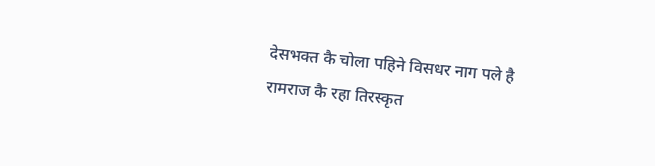देसभक्त कै चोला पहिने विसधर नाग पले है रामराज कै रहा तिरस्कृत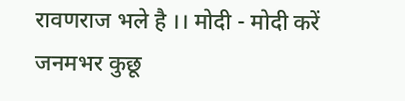रावणराज भले है ।। मोदी - मोदी करें जनमभर कुछू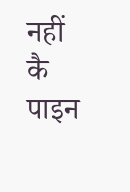नहीं कै पाइन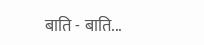बाति - बाति...